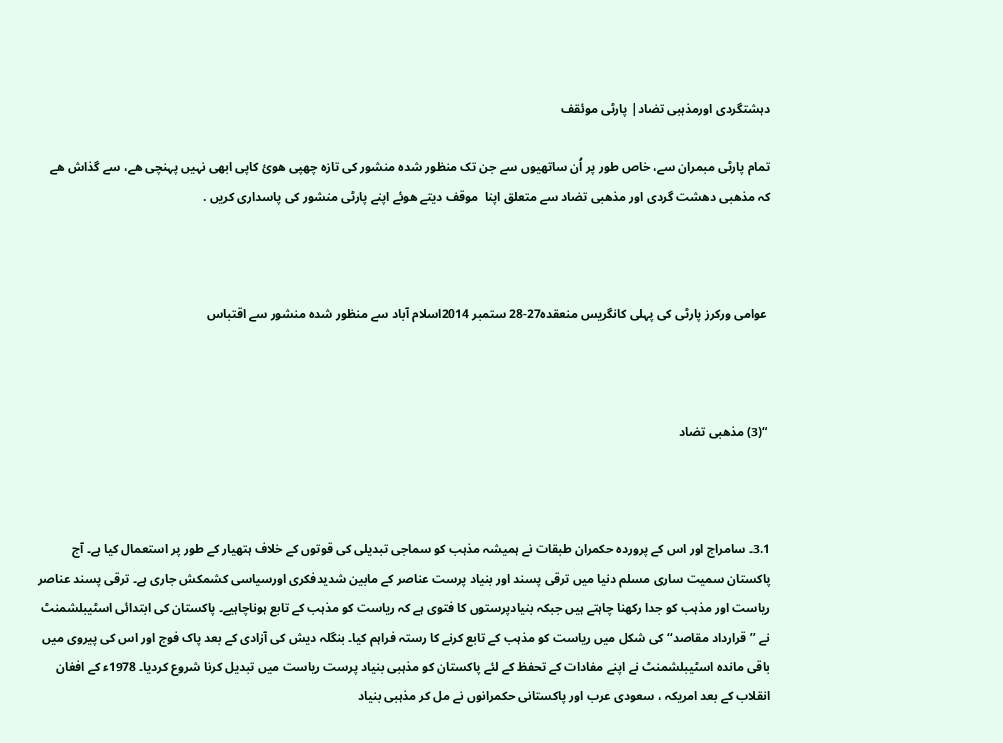دہشتگردی اورمذہبی تضاد| پارٹی موئقف

تمام پارٹی مبمران سے، خاص طور پر اُن ساتهیوں سے جن تک منظور شده منشور کی تازه چهپی هوئ کاپی ابهی نہیں پہنچی هے، سے گذاش هے کہ مذهبی دهشت گردی اور مذهبی تضاد سے متعلق اپنا  موقف دیتے هوئے اپنے پارٹی منشور کی پاسداری کریں .



 عوامی ورکرز پارٹی کی پہلی کانگریس منعقدہ27-28 ستمبر 2014اسلام آباد سے منظور شدہ منشور سے اقتباس



 “(3) مذهبی تضاد



3.1۔ سامراج اور اس کے پروردہ حکمران طبقات نے ہمیشہ مذہب کو سماجی تبدیلی کی قوتوں کے خلاف ہتھیار کے طور پر استعمال کیا ہے۔ آج پاکستان سمیت ساری مسلم دنیا میں ترقی پسند اور بنیاد پرست عناصر کے مابین شدیدفکری اورسیاسی کشمکش جاری ہے۔ ترقی پسند عناصر ریاست اور مذہب کو جدا رکھنا چاہتے ہیں جبکہ بنیادپرستوں کا فتوی ہے کہ ریاست کو مذہب کے تابع ہوناچاہیے۔ پاکستان کی ابتدائی اسٹیبلشمنٹ نے ’’قرارداد مقاصد‘‘ کی شکل میں ریاست کو مذہب کے تابع کرنے کا رستہ فراہم کیا۔ بنگلہ دیش کی آزادی کے بعد پاک فوج اور اس کی پیروی میں باقی ماندہ اسٹیبلشمنٹ نے اپنے مفادات کے تحفظ کے لئے پاکستان کو مذہبی بنیاد پرست ریاست میں تبدیل کرنا شروع کردیا۔ 1978ء کے افغان انقلاب کے بعد امریکہ ، سعودی عرب اور پاکستانی حکمرانوں نے مل کر مذہبی بنیاد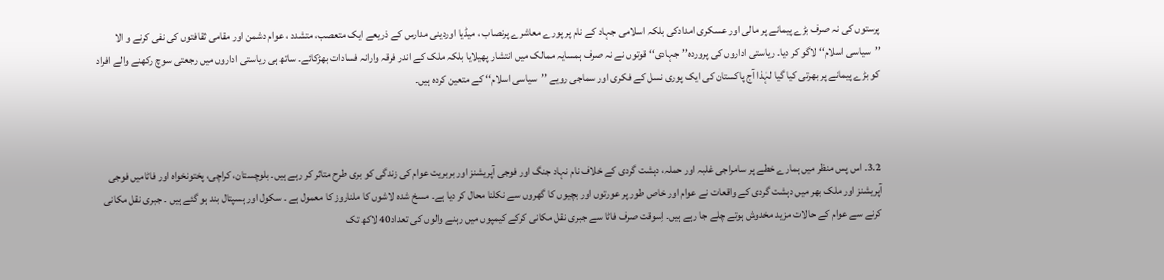پرستوں کی نہ صرف بڑے پیمانے پر مالی اور عسکری امدادکی بلکہ اسلامی جہاد کے نام پر پورے معاشرے پرنصاب ، میڈیا اوردینی مدارس کے ذریعے ایک متعصب، متشدد ، عوام دشمن اور مقامی ثقافتوں کی نفی کرنے و الا ’’سیاسی اسلام‘‘ لاگو کر دیا۔ ریاستی اداروں کی پروردہ’’جہادی‘‘ قوتوں نے نہ صرف ہمسایہ ممالک میں انتشار پھیلایا بلکہ ملک کے اندر فرقہ وارانہ فسادات بھڑکائے۔ ساتھ ہی ریاستی اداروں میں رجعتی سوچ رکھنے والے افراد کو بڑے پیمانے پر بھرتی کیا گیا لہٰذا آج پاکستان کی ایک پوری نسل کے فکری اور سماجی رویے ’’سیاسی اسلام‘‘ کے متعین کردہ ہیں۔



3.2۔ اس پس منظر میں ہمارے خطے پر سامراجی غلبہ اور حملہ، دہشت گردی کے خلاف نام نہاد جنگ اور فوجی آپریشنز اور بربریت عوام کی زندگی کو بری طرح متاثر کر رہے ہیں۔ بلوچستان، کراچی، پختونخواہ اور فاٹامیں فوجی آپریشنز اور ملک بھر میں دہشت گردی کے واقعات نے عوام اور خاص طور پر عورتوں اور بچیوں کا گھروں سے نکلنا محال کر دیا ہے۔ مسخ شدہ لاشوں کا ملناروز کا معمول ہے ۔ سکول اور ہسپتال بند ہو گئے ہیں ۔ جبری نقل مکانی کرنے سے عوام کے حالات مزید مخدوش ہوتے چلے جا رہے ہیں۔ اِسوقت صرف فاٹا سے جبری نقل مکانی کرکے کیمپوں میں رہنے والوں کی تعداد40 لاکھ تک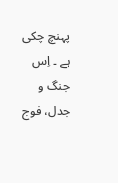پہنچ چکی ہے ۔ اِس جنگ و جدل، فوج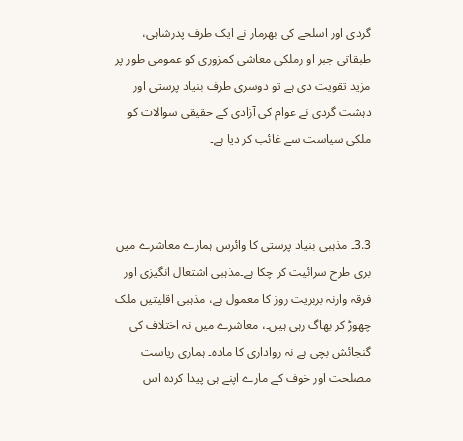گردی اور اسلحے کی بھرمار نے ایک طرف پدرشاہی، طبقاتی جبر او رملکی معاشی کمزوری کو عمومی طور پر مزید تقویت دی ہے تو دوسری طرف بنیاد پرستی اور دہشت گردی نے عوام کی آزادی کے حقیقی سوالات کو ملکی سیاست سے غائب کر دیا ہے۔



3.3۔ مذہبی بنیاد پرستی کا وائرس ہمارے معاشرے میں بری طرح سرائیت کر چکا ہے۔مذہبی اشتعال انگیزی اور فرقہ وارنہ بربریت روز کا معمول ہے، مذہبی اقلیتیں ملک چھوڑ کر بھاگ رہی ہیں۔، معاشرے میں نہ اختلاف کی گنجائش بچی ہے نہ رواداری کا مادہ۔ ہماری ریاست مصلحت اور خوف کے مارے اپنے ہی پیدا کردہ اس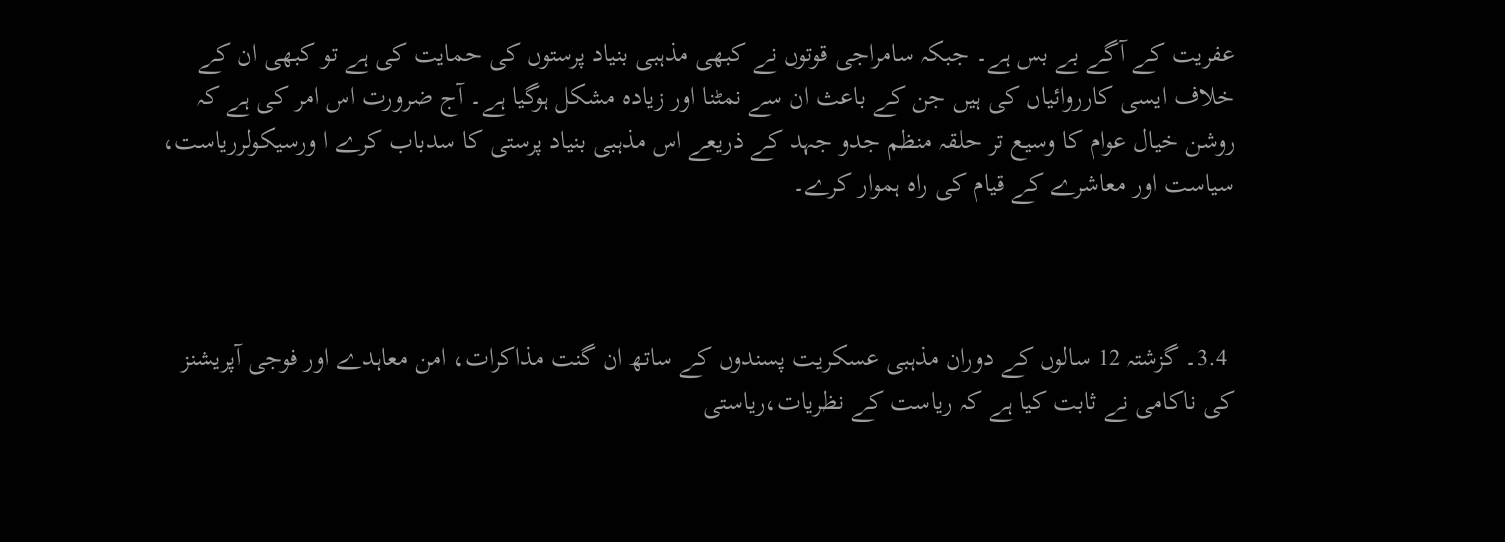عفریت کے آگے بے بس ہے۔ جبکہ سامراجی قوتوں نے کبھی مذہبی بنیاد پرستوں کی حمایت کی ہے تو کبھی ان کے خلاف ایسی کارروائیاں کی ہیں جن کے باعث ان سے نمٹنا اور زیادہ مشکل ہوگیا ہے۔ آج ضرورت اس امر کی ہے کہ روشن خیال عوام کا وسیع تر حلقہ منظم جدو جہد کے ذریعے اس مذہبی بنیاد پرستی کا سدباب کرے ا ورسیکولرریاست، سیاست اور معاشرے کے قیام کی راہ ہموار کرے۔



 3.4۔ گزشتہ 12 سالوں کے دوران مذہبی عسکریت پسندوں کے ساتھ ان گنت مذاکرات، امن معاہدے اور فوجی آپریشنز کی ناکامی نے ثابت کیا ہے کہ ریاست کے نظریات،ریاستی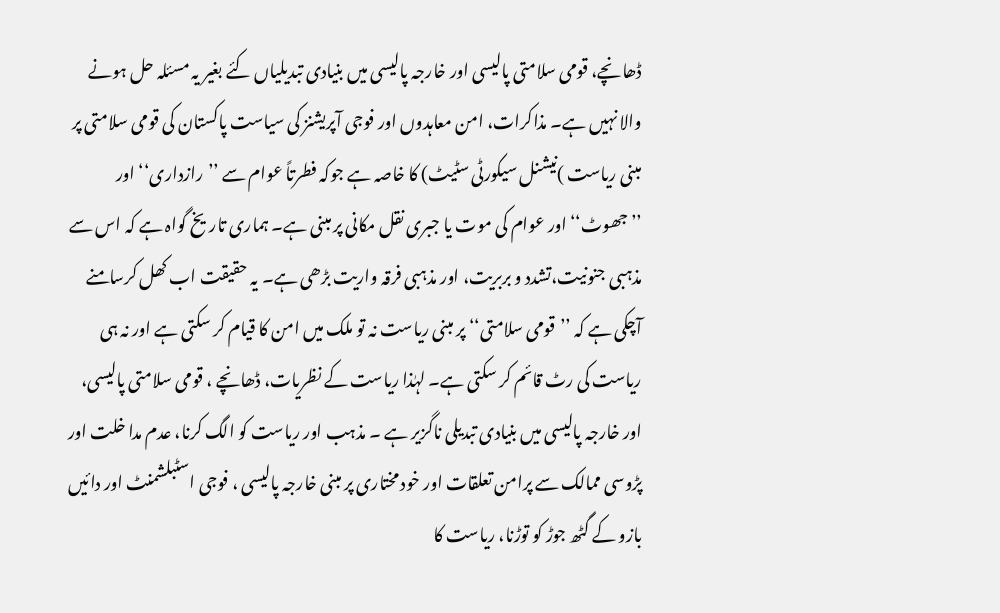ڈھانچے، قومی سلامتی پالیسی اور خارجہ پالیسی میں بنیادی تبدیلیاں کئے بغیر یہ مسئلہ حل ہونے والا نہیں ہے۔ مذاکرات، امن معاہدوں اور فوجی آپریشنز کی سیاست پاکستان کی قومی سلامتی پر مبنی ریاست )نیشنل سیکورٹی سٹیٹ) کا خاصہ ہے جوکہ فطرتاً عوام سے ’’رازداری‘‘ اور ’’جھوٹ‘‘ اور عوام کی موت یا جبری نقل مکانی پر مبنی ہے۔ ہماری تاریخ گواہ ہے کہ اس سے مذہبی جنونیت،تشدد و بربریت، اور مذہبی فرقہ واریت بڑھی ہے۔ یہ حقیقت اب کھل کرسامنے آچکی ہے کہ ’’قومی سلامتی‘‘ پر مبنی ریاست نہ تو ملک میں امن کا قیام کر سکتی ہے اور نہ ہی ریاست کی رٹ قائم کر سکتی ہے۔ لہٰذا ریاست کے نظریات، ڈھانچے ، قومی سلامتی پالیسی، اور خارجہ پالیسی میں بنیادی تبدیلی ناگزیر ہے ۔ مذہب اور ریاست کو الگ کرنا، عدم مدا خلت اور پڑوسی ممالک سے پرامن تعلقات اور خود مختاری پر مبنی خارجہ پالیسی ، فوجی اسٹبلشمنٹ اور دائیں بازو کے گٹھ جوڑ کو توڑنا، ریاست کا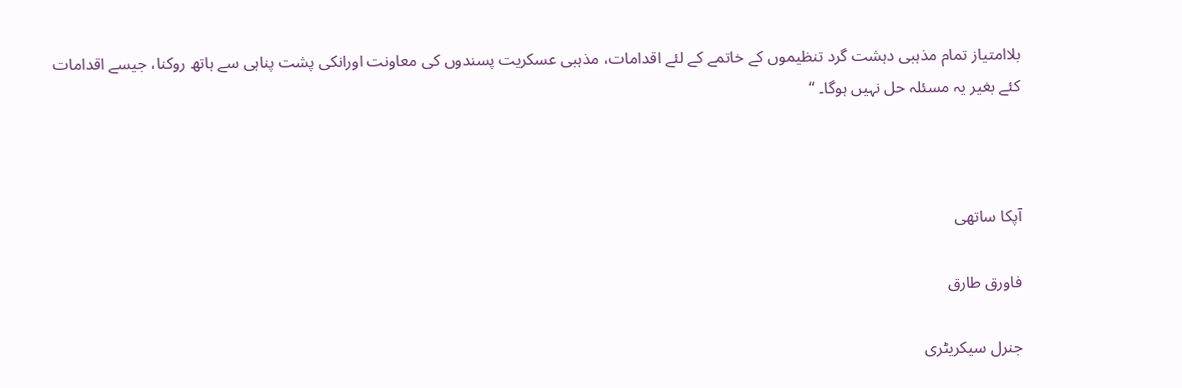بلاامتیاز تمام مذہبی دہشت گرد تنظیموں کے خاتمے کے لئے اقدامات، مذہبی عسکریت پسندوں کی معاونت اورانکی پشت پناہی سے ہاتھ روکنا، جیسے اقدامات کئے بغیر یہ مسئلہ حل نہیں ہوگا۔ “



آپکا ساتهی

فاورق طارق

جنرل سیکریٹری